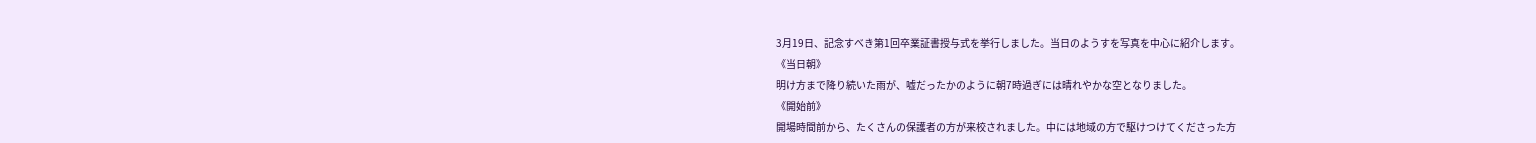3月19日、記念すべき第1回卒業証書授与式を挙行しました。当日のようすを写真を中心に紹介します。
《当日朝》
明け方まで降り続いた雨が、嘘だったかのように朝7時過ぎには晴れやかな空となりました。
《開始前》
開場時間前から、たくさんの保護者の方が来校されました。中には地域の方で駆けつけてくださった方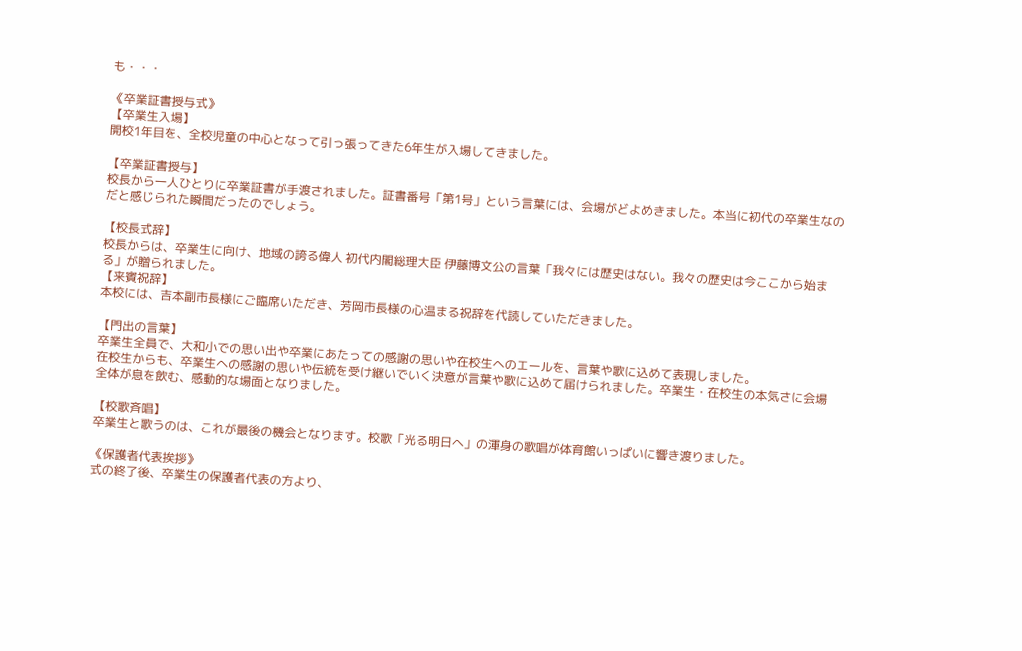も・・・

《卒業証書授与式》
【卒業生入場】
開校1年目を、全校児童の中心となって引っ張ってきた6年生が入場してきました。

【卒業証書授与】
校長から一人ひとりに卒業証書が手渡されました。証書番号「第1号」という言葉には、会場がどよめきました。本当に初代の卒業生なのだと感じられた瞬間だったのでしょう。

【校長式辞】
校長からは、卒業生に向け、地域の誇る偉人 初代内閣総理大臣 伊藤博文公の言葉「我々には歴史はない。我々の歴史は今ここから始まる」が贈られました。
【来賓祝辞】
本校には、吉本副市長様にご臨席いただき、芳岡市長様の心温まる祝辞を代読していただきました。

【門出の言葉】
卒業生全員で、大和小での思い出や卒業にあたっての感謝の思いや在校生へのエールを、言葉や歌に込めて表現しました。
在校生からも、卒業生への感謝の思いや伝統を受け継いでいく決意が言葉や歌に込めて届けられました。卒業生・在校生の本気さに会場全体が息を飲む、感動的な場面となりました。

【校歌斉唱】
卒業生と歌うのは、これが最後の機会となります。校歌「光る明日へ」の渾身の歌唱が体育館いっぱいに響き渡りました。

《保護者代表挨拶》
式の終了後、卒業生の保護者代表の方より、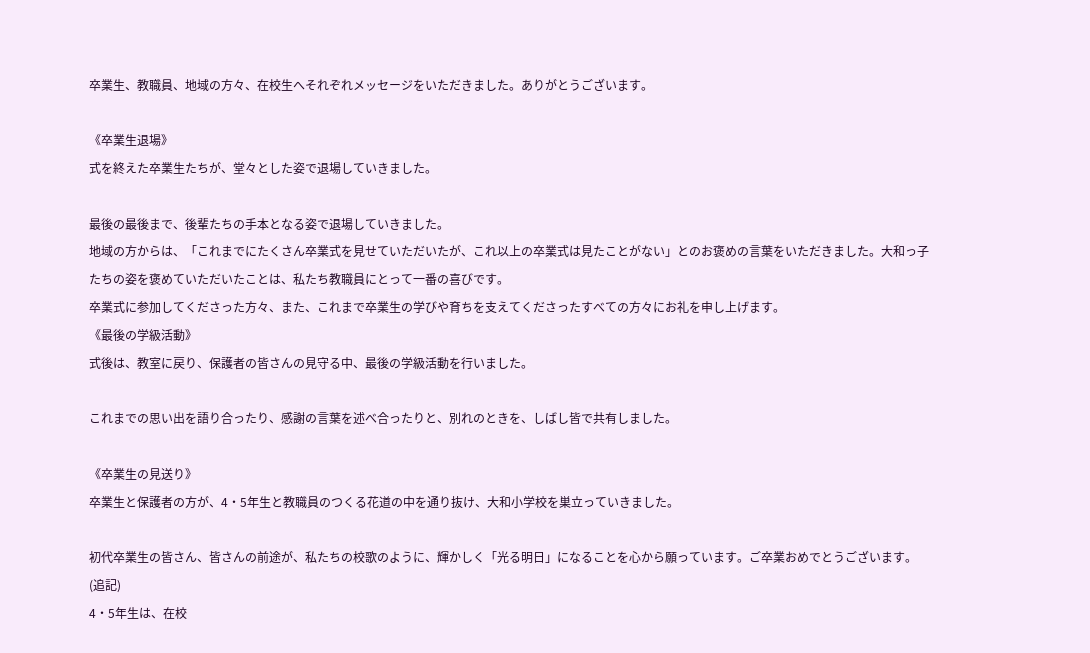卒業生、教職員、地域の方々、在校生へそれぞれメッセージをいただきました。ありがとうございます。

《卒業生退場》
式を終えた卒業生たちが、堂々とした姿で退場していきました。

最後の最後まで、後輩たちの手本となる姿で退場していきました。
地域の方からは、「これまでにたくさん卒業式を見せていただいたが、これ以上の卒業式は見たことがない」とのお褒めの言葉をいただきました。大和っ子たちの姿を褒めていただいたことは、私たち教職員にとって一番の喜びです。
卒業式に参加してくださった方々、また、これまで卒業生の学びや育ちを支えてくださったすべての方々にお礼を申し上げます。
《最後の学級活動》
式後は、教室に戻り、保護者の皆さんの見守る中、最後の学級活動を行いました。

これまでの思い出を語り合ったり、感謝の言葉を述べ合ったりと、別れのときを、しばし皆で共有しました。

《卒業生の見送り》
卒業生と保護者の方が、4・5年生と教職員のつくる花道の中を通り抜け、大和小学校を巣立っていきました。

初代卒業生の皆さん、皆さんの前途が、私たちの校歌のように、輝かしく「光る明日」になることを心から願っています。ご卒業おめでとうございます。
(追記)
4・5年生は、在校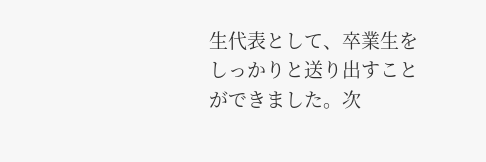生代表として、卒業生をしっかりと送り出すことができました。次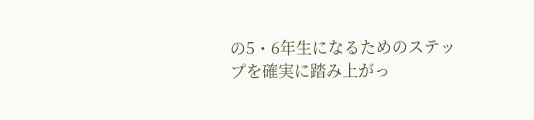の5・6年生になるためのステップを確実に踏み上がっ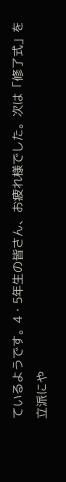ているようです。4・5年生の皆さん、お疲れ様でした。次は「修了式」を立派にや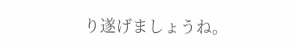り遂げましょうね。